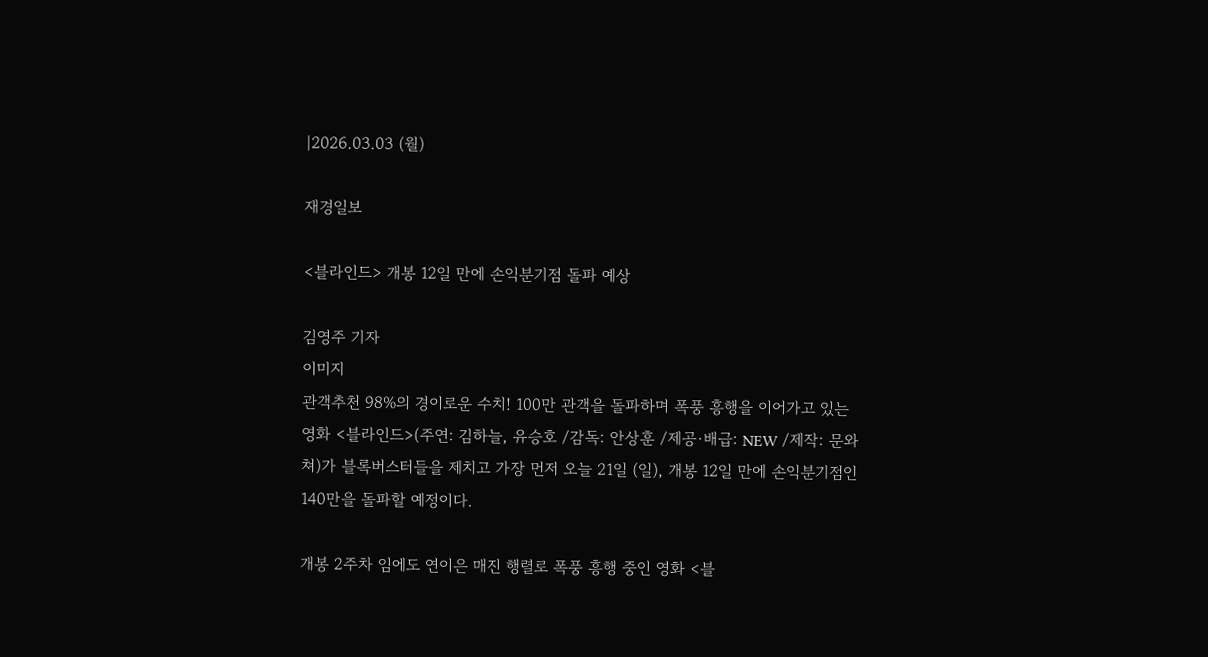|2026.03.03 (월)

재경일보

<블라인드> 개봉 12일 만에 손익분기점 돌파 예상

김영주 기자
이미지
관객추천 98%의 경이로운 수치! 100만 관객을 돌파하며 폭풍 흥행을 이어가고 있는 영화 <블라인드>(주연: 김하늘, 유승호 /감독: 안상훈 /제공∙배급: NEW /제작: 문와쳐)가 블록버스터들을 제치고 가장 먼저 오늘 21일 (일), 개봉 12일 만에 손익분기점인 140만을 돌파할 예정이다.

개봉 2주차 임에도 연이은 매진 행렬로 폭풍 흥행 중인 영화 <블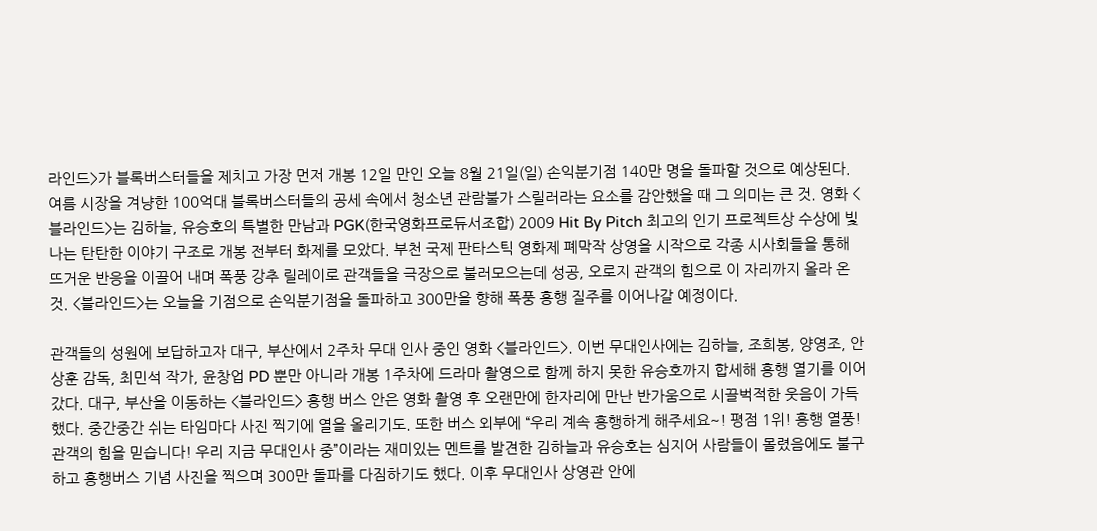라인드>가 블록버스터들을 제치고 가장 먼저 개봉 12일 만인 오늘 8월 21일(일) 손익분기점 140만 명을 돌파할 것으로 예상된다. 여름 시장을 겨냥한 100억대 블록버스터들의 공세 속에서 청소년 관람불가 스릴러라는 요소를 감안했을 때 그 의미는 큰 것. 영화 <블라인드>는 김하늘, 유승호의 특별한 만남과 PGK(한국영화프로듀서조합) 2009 Hit By Pitch 최고의 인기 프로젝트상 수상에 빛나는 탄탄한 이야기 구조로 개봉 전부터 화제를 모았다. 부천 국제 판타스틱 영화제 폐막작 상영을 시작으로 각종 시사회들을 통해 뜨거운 반응을 이끌어 내며 폭풍 강추 릴레이로 관객들을 극장으로 불러모으는데 성공, 오로지 관객의 힘으로 이 자리까지 올라 온 것. <블라인드>는 오늘을 기점으로 손익분기점을 돌파하고 300만을 향해 폭풍 흥행 질주를 이어나갈 예정이다.

관객들의 성원에 보답하고자 대구, 부산에서 2주차 무대 인사 중인 영화 <블라인드>. 이번 무대인사에는 김하늘, 조희봉, 양영조, 안상훈 감독, 최민석 작가, 윤창업 PD 뿐만 아니라 개봉 1주차에 드라마 촬영으로 함께 하지 못한 유승호까지 합세해 흥행 열기를 이어갔다. 대구, 부산을 이동하는 <블라인드> 흥행 버스 안은 영화 촬영 후 오랜만에 한자리에 만난 반가움으로 시끌벅적한 웃음이 가득했다. 중간중간 쉬는 타임마다 사진 찍기에 열을 올리기도. 또한 버스 외부에 “우리 계속 흥행하게 해주세요~! 평점 1위! 흥행 열풍! 관객의 힘을 믿습니다! 우리 지금 무대인사 중”이라는 재미있는 멘트를 발견한 김하늘과 유승호는 심지어 사람들이 몰렸음에도 불구하고 흥행버스 기념 사진을 찍으며 300만 돌파를 다짐하기도 했다. 이후 무대인사 상영관 안에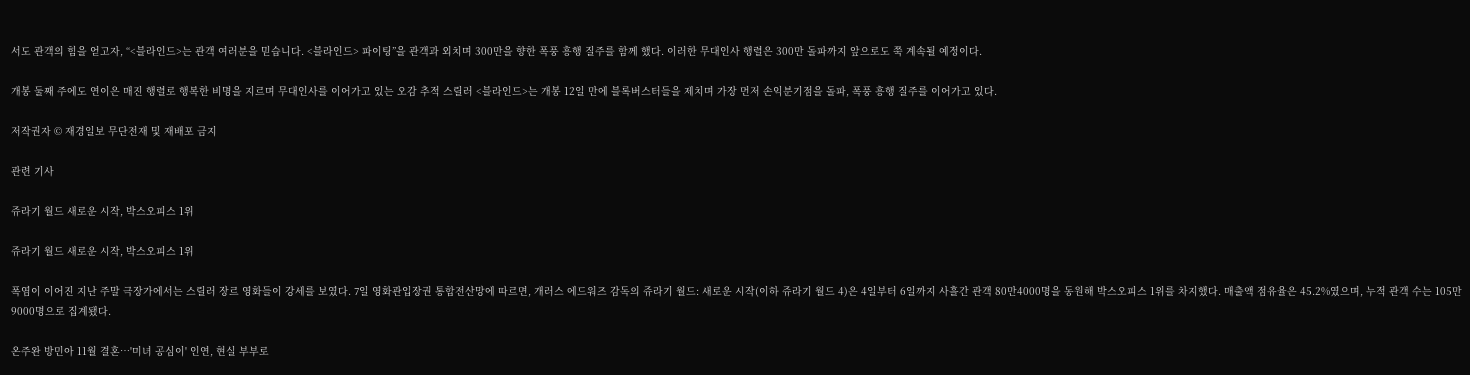서도 관객의 힘을 얻고자, “<블라인드>는 관객 여러분을 믿습니다. <블라인드> 파이팅”을 관객과 외치며 300만을 향한 폭풍 흥행 질주를 함께 했다. 이러한 무대인사 행렬은 300만 돌파까지 앞으로도 쭉 계속될 예정이다.

개봉 둘째 주에도 연이은 매진 행렬로 행복한 비명을 지르며 무대인사를 이어가고 있는 오감 추적 스릴러 <블라인드>는 개봉 12일 만에 블록버스터들을 제치며 가장 먼저 손익분기점을 돌파, 폭풍 흥행 질주를 이어가고 있다.

저작권자 © 재경일보 무단전재 및 재배포 금지

관련 기사

쥬라기 월드 새로운 시작, 박스오피스 1위

쥬라기 월드 새로운 시작, 박스오피스 1위

폭염이 이어진 지난 주말 극장가에서는 스릴러 장르 영화들이 강세를 보였다. 7일 영화관입장권 통합전산망에 따르면, 개러스 에드워즈 감독의 쥬라기 월드: 새로운 시작(이하 쥬라기 월드 4)은 4일부터 6일까지 사흘간 관객 80만4000명을 동원해 박스오피스 1위를 차지했다. 매출액 점유율은 45.2%였으며, 누적 관객 수는 105만9000명으로 집계됐다.

온주완 방민아 11월 결혼…'미녀 공심이' 인연, 현실 부부로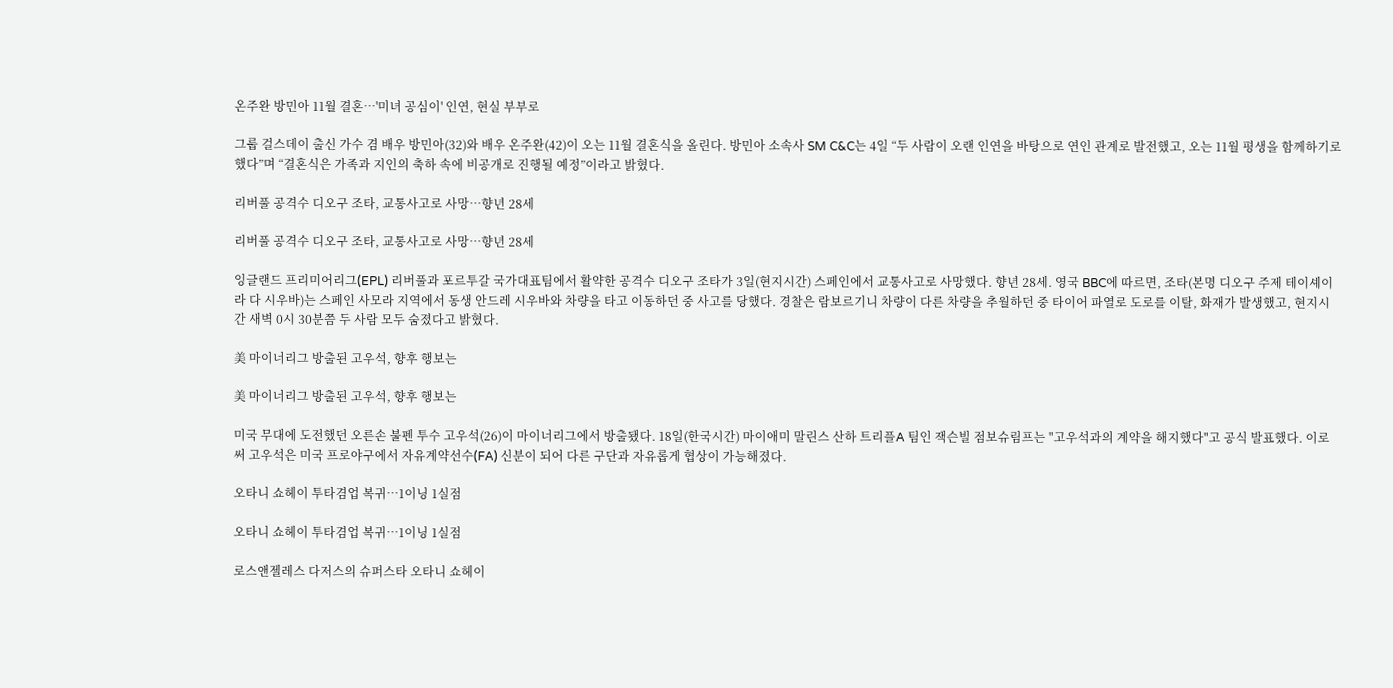온주완 방민아 11월 결혼…'미녀 공심이' 인연, 현실 부부로

그룹 걸스데이 출신 가수 겸 배우 방민아(32)와 배우 온주완(42)이 오는 11월 결혼식을 올린다. 방민아 소속사 SM C&C는 4일 “두 사람이 오랜 인연을 바탕으로 연인 관계로 발전했고, 오는 11월 평생을 함께하기로 했다”며 “결혼식은 가족과 지인의 축하 속에 비공개로 진행될 예정”이라고 밝혔다.

리버풀 공격수 디오구 조타, 교통사고로 사망…향년 28세

리버풀 공격수 디오구 조타, 교통사고로 사망…향년 28세

잉글랜드 프리미어리그(EPL) 리버풀과 포르투갈 국가대표팀에서 활약한 공격수 디오구 조타가 3일(현지시간) 스페인에서 교통사고로 사망했다. 향년 28세. 영국 BBC에 따르면, 조타(본명 디오구 주제 테이셰이라 다 시우바)는 스페인 사모라 지역에서 동생 안드레 시우바와 차량을 타고 이동하던 중 사고를 당했다. 경찰은 람보르기니 차량이 다른 차량을 추월하던 중 타이어 파열로 도로를 이탈, 화재가 발생했고, 현지시간 새벽 0시 30분쯤 두 사람 모두 숨졌다고 밝혔다.

美 마이너리그 방출된 고우석, 향후 행보는

美 마이너리그 방출된 고우석, 향후 행보는

미국 무대에 도전했던 오른손 불펜 투수 고우석(26)이 마이너리그에서 방출됐다. 18일(한국시간) 마이애미 말린스 산하 트리플A 팀인 잭슨빌 점보슈림프는 "고우석과의 계약을 해지했다"고 공식 발표했다. 이로써 고우석은 미국 프로야구에서 자유계약선수(FA) 신분이 되어 다른 구단과 자유롭게 협상이 가능해졌다.

오타니 쇼헤이 투타겸업 복귀…1이닝 1실점

오타니 쇼헤이 투타겸업 복귀…1이닝 1실점

로스앤젤레스 다저스의 슈퍼스타 오타니 쇼헤이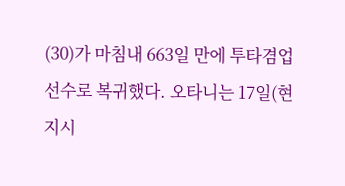(30)가 마침내 663일 만에 투타겸업 선수로 복귀했다. 오타니는 17일(현지시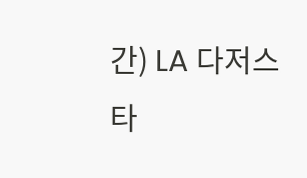간) LA 다저스타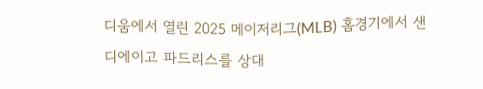디움에서 열린 2025 메이저리그(MLB) 홈경기에서 샌디에이고 파드리스를 상대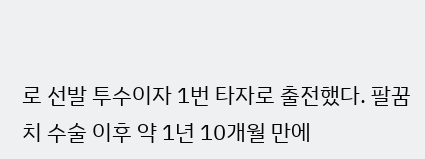로 선발 투수이자 1번 타자로 출전했다. 팔꿈치 수술 이후 약 1년 10개월 만에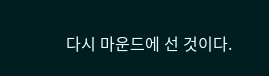다시 마운드에 선 것이다.